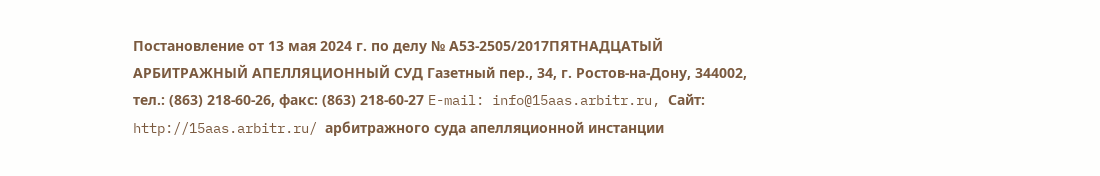Постановление от 13 мая 2024 г. по делу № А53-2505/2017ПЯТНАДЦАТЫЙ АРБИТРАЖНЫЙ АПЕЛЛЯЦИОННЫЙ СУД Газетный пер., 34, г. Ростов-на-Дону, 344002, тел.: (863) 218-60-26, факс: (863) 218-60-27 E-mail: info@15aas.arbitr.ru, Сайт: http://15aas.arbitr.ru/ арбитражного суда апелляционной инстанции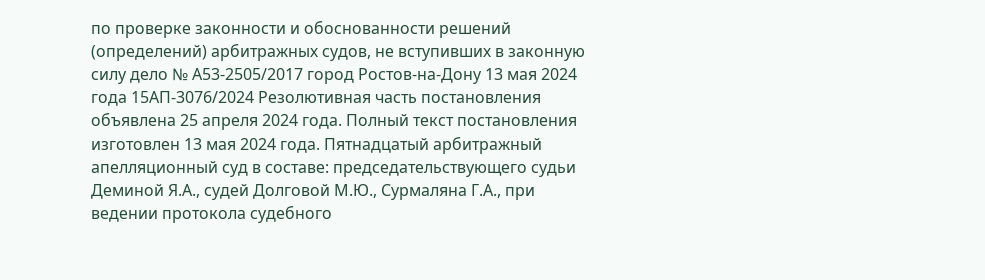по проверке законности и обоснованности решений (определений) арбитражных судов, не вступивших в законную силу дело № А53-2505/2017 город Ростов-на-Дону 13 мая 2024 года 15АП-3076/2024 Резолютивная часть постановления объявлена 25 апреля 2024 года. Полный текст постановления изготовлен 13 мая 2024 года. Пятнадцатый арбитражный апелляционный суд в составе: председательствующего судьи Деминой Я.А., судей Долговой М.Ю., Сурмаляна Г.А., при ведении протокола судебного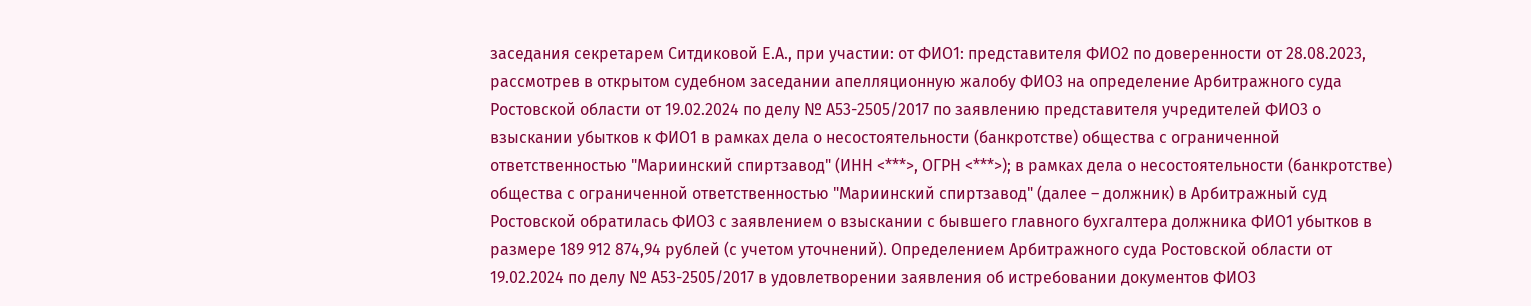заседания секретарем Ситдиковой Е.А., при участии: от ФИО1: представителя ФИО2 по доверенности от 28.08.2023, рассмотрев в открытом судебном заседании апелляционную жалобу ФИО3 на определение Арбитражного суда Ростовской области от 19.02.2024 по делу № А53-2505/2017 по заявлению представителя учредителей ФИО3 о взыскании убытков к ФИО1 в рамках дела о несостоятельности (банкротстве) общества с ограниченной ответственностью "Мариинский спиртзавод" (ИНН <***>, ОГРН <***>); в рамках дела о несостоятельности (банкротстве) общества с ограниченной ответственностью "Мариинский спиртзавод" (далее – должник) в Арбитражный суд Ростовской обратилась ФИО3 с заявлением о взыскании с бывшего главного бухгалтера должника ФИО1 убытков в размере 189 912 874,94 рублей (с учетом уточнений). Определением Арбитражного суда Ростовской области от 19.02.2024 по делу № А53-2505/2017 в удовлетворении заявления об истребовании документов ФИО3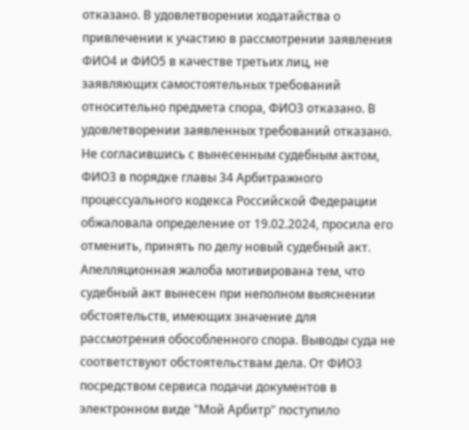отказано. В удовлетворении ходатайства о привлечении к участию в рассмотрении заявления ФИО4 и ФИО5 в качестве третьих лиц, не заявляющих самостоятельных требований относительно предмета спора, ФИО3 отказано. В удовлетворении заявленных требований отказано. Не согласившись с вынесенным судебным актом, ФИО3 в порядке главы 34 Арбитражного процессуального кодекса Российской Федерации обжаловала определение от 19.02.2024, просила его отменить, принять по делу новый судебный акт. Апелляционная жалоба мотивирована тем, что судебный акт вынесен при неполном выяснении обстоятельств, имеющих значение для рассмотрения обособленного спора. Выводы суда не соответствуют обстоятельствам дела. От ФИО3 посредством сервиса подачи документов в электронном виде "Мой Арбитр" поступило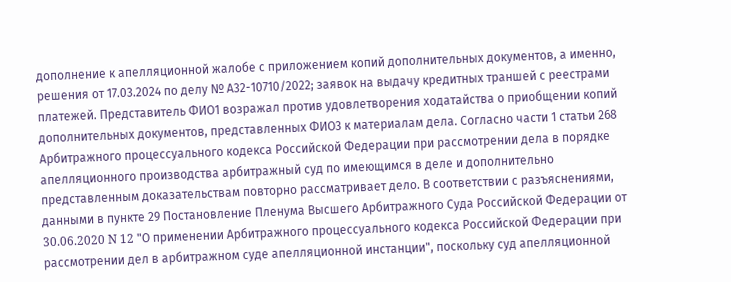дополнение к апелляционной жалобе с приложением копий дополнительных документов, а именно, решения от 17.03.2024 по делу № А32-10710/2022; заявок на выдачу кредитных траншей с реестрами платежей. Представитель ФИО1 возражал против удовлетворения ходатайства о приобщении копий дополнительных документов, представленных ФИО3 к материалам дела. Согласно части 1 статьи 268 Арбитражного процессуального кодекса Российской Федерации при рассмотрении дела в порядке апелляционного производства арбитражный суд по имеющимся в деле и дополнительно представленным доказательствам повторно рассматривает дело. В соответствии с разъяснениями, данными в пункте 29 Постановление Пленума Высшего Арбитражного Суда Российской Федерации от 30.06.2020 N 12 "О применении Арбитражного процессуального кодекса Российской Федерации при рассмотрении дел в арбитражном суде апелляционной инстанции", поскольку суд апелляционной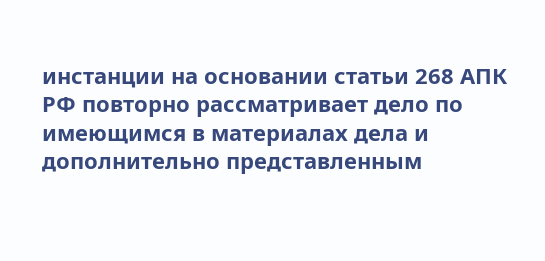инстанции на основании статьи 268 АПК РФ повторно рассматривает дело по имеющимся в материалах дела и дополнительно представленным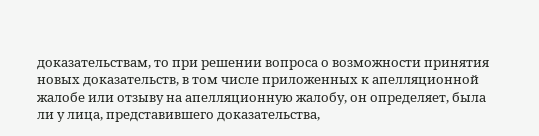доказательствам, то при решении вопроса о возможности принятия новых доказательств, в том числе приложенных к апелляционной жалобе или отзыву на апелляционную жалобу, он определяет, была ли у лица, представившего доказательства,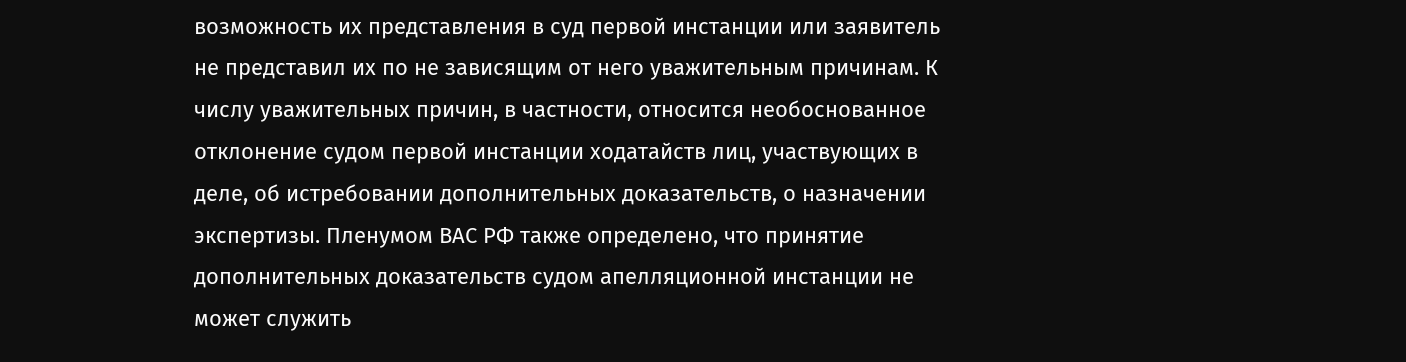возможность их представления в суд первой инстанции или заявитель не представил их по не зависящим от него уважительным причинам. К числу уважительных причин, в частности, относится необоснованное отклонение судом первой инстанции ходатайств лиц, участвующих в деле, об истребовании дополнительных доказательств, о назначении экспертизы. Пленумом ВАС РФ также определено, что принятие дополнительных доказательств судом апелляционной инстанции не может служить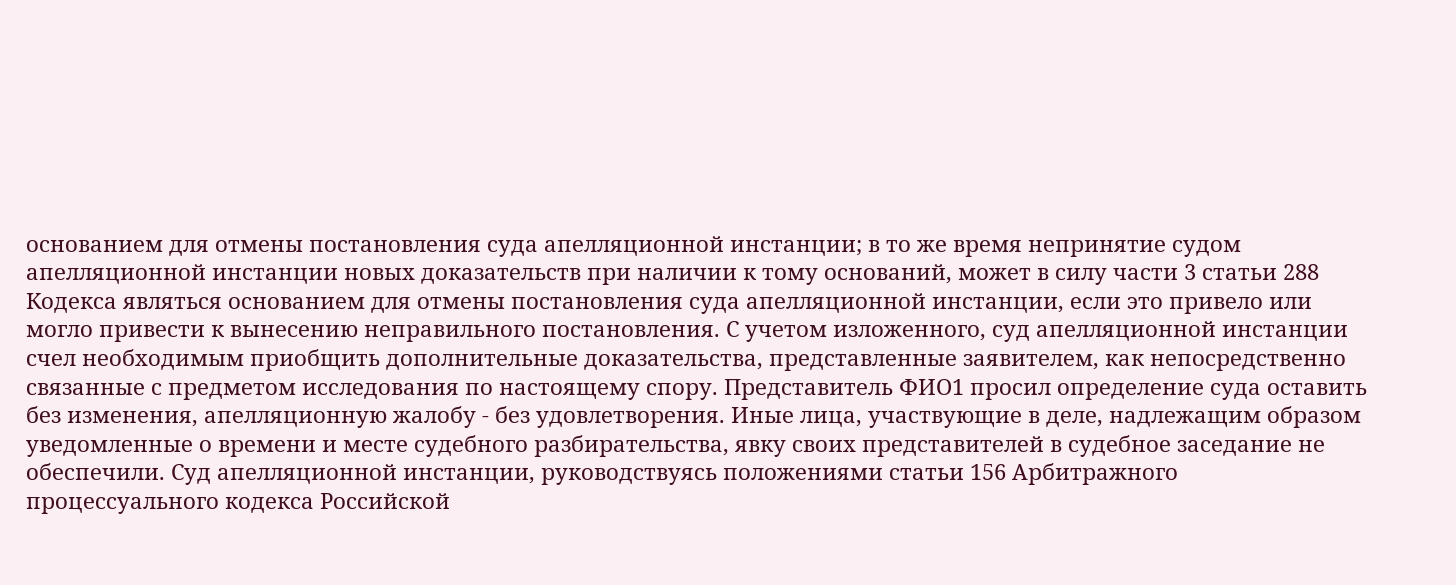основанием для отмены постановления суда апелляционной инстанции; в то же время непринятие судом апелляционной инстанции новых доказательств при наличии к тому оснований, может в силу части 3 статьи 288 Кодекса являться основанием для отмены постановления суда апелляционной инстанции, если это привело или могло привести к вынесению неправильного постановления. С учетом изложенного, суд апелляционной инстанции счел необходимым приобщить дополнительные доказательства, представленные заявителем, как непосредственно связанные с предметом исследования по настоящему спору. Представитель ФИО1 просил определение суда оставить без изменения, апелляционную жалобу - без удовлетворения. Иные лица, участвующие в деле, надлежащим образом уведомленные о времени и месте судебного разбирательства, явку своих представителей в судебное заседание не обеспечили. Суд апелляционной инстанции, руководствуясь положениями статьи 156 Арбитражного процессуального кодекса Российской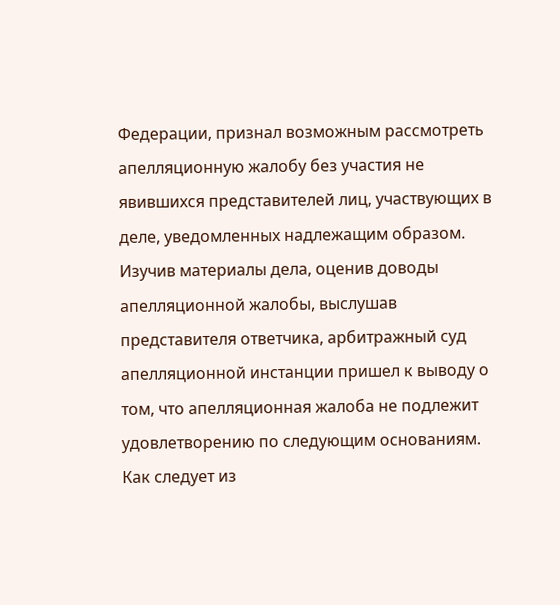Федерации, признал возможным рассмотреть апелляционную жалобу без участия не явившихся представителей лиц, участвующих в деле, уведомленных надлежащим образом. Изучив материалы дела, оценив доводы апелляционной жалобы, выслушав представителя ответчика, арбитражный суд апелляционной инстанции пришел к выводу о том, что апелляционная жалоба не подлежит удовлетворению по следующим основаниям. Как следует из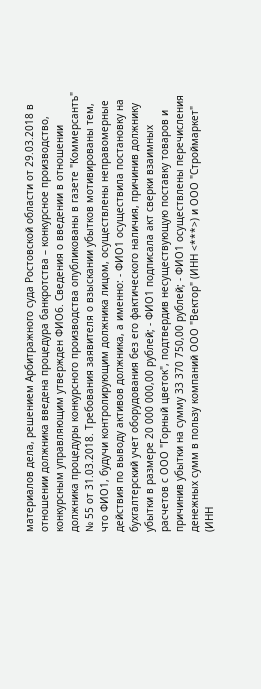материалов дела, решением Арбитражного суда Ростовской области от 29.03.2018 в отношении должника введена процедура банкротства – конкурсное производство, конкурсным управляющим утвержден ФИО6. Сведения о введении в отношении должника процедуры конкурсного производства опубликованы в газете "Коммерсантъ" № 55 от 31.03.2018. Требования заявителя о взыскании убытков мотивированы тем, что ФИО1, будучи контролирующим должника лицом, осуществлены неправомерные действия по выводу активов должника, а именно: - ФИО1 осуществила постановку на бухгалтерский учет оборудования без его фактического наличия, причинив должнику убытки в размере 20 000 000,00 рублей; - ФИО1 подписала акт сверки взаимных расчетов с ООО "Горный цветок", подтвердив несуществующую поставку товаров и причинив убытки на сумму 33 370 750,00 рублей; - ФИО1 осуществлены перечисления денежных сумм в пользу компаний ООО "Вектор" (ИНН <***>) и ООО "Строймаркет" (ИНН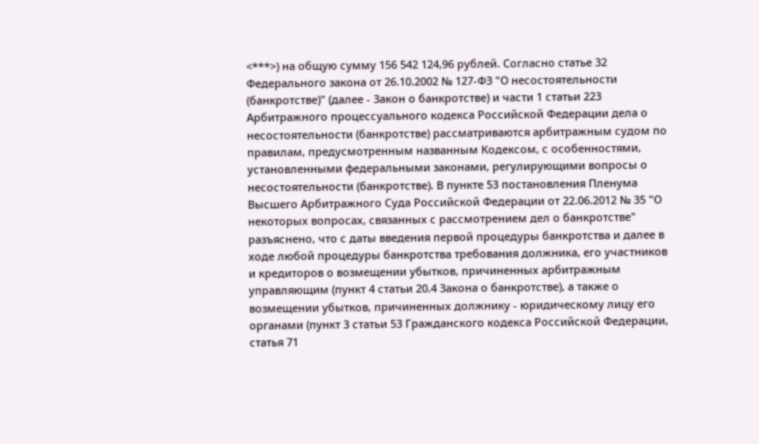<***>) на общую сумму 156 542 124,96 рублей. Согласно статье 32 Федерального закона от 26.10.2002 № 127-ФЗ "О несостоятельности (банкротстве)" (далее - Закон о банкротстве) и части 1 статьи 223 Арбитражного процессуального кодекса Российской Федерации дела о несостоятельности (банкротстве) рассматриваются арбитражным судом по правилам, предусмотренным названным Кодексом, с особенностями, установленными федеральными законами, регулирующими вопросы о несостоятельности (банкротстве). В пункте 53 постановления Пленума Высшего Арбитражного Суда Российской Федерации от 22.06.2012 № 35 "О некоторых вопросах, связанных с рассмотрением дел о банкротстве" разъяснено, что с даты введения первой процедуры банкротства и далее в ходе любой процедуры банкротства требования должника, его участников и кредиторов о возмещении убытков, причиненных арбитражным управляющим (пункт 4 статьи 20.4 Закона о банкротстве), а также о возмещении убытков, причиненных должнику - юридическому лицу его органами (пункт 3 статьи 53 Гражданского кодекса Российской Федерации, статья 71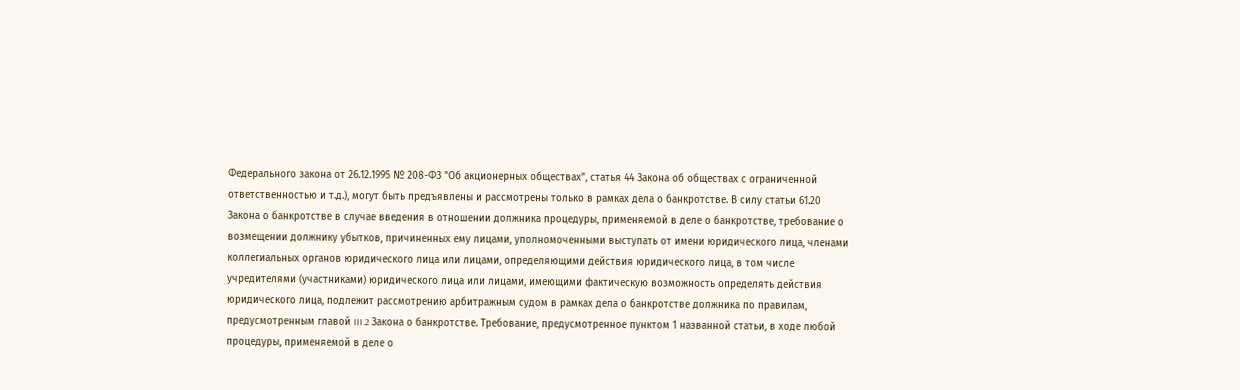Федерального закона от 26.12.1995 № 208-ФЗ "Об акционерных обществах", статья 44 Закона об обществах с ограниченной ответственностью и т.д.), могут быть предъявлены и рассмотрены только в рамках дела о банкротстве. В силу статьи 61.20 Закона о банкротстве в случае введения в отношении должника процедуры, применяемой в деле о банкротстве, требование о возмещении должнику убытков, причиненных ему лицами, уполномоченными выступать от имени юридического лица, членами коллегиальных органов юридического лица или лицами, определяющими действия юридического лица, в том числе учредителями (участниками) юридического лица или лицами, имеющими фактическую возможность определять действия юридического лица, подлежит рассмотрению арбитражным судом в рамках дела о банкротстве должника по правилам, предусмотренным главой III.2 Закона о банкротстве. Требование, предусмотренное пунктом 1 названной статьи, в ходе любой процедуры, применяемой в деле о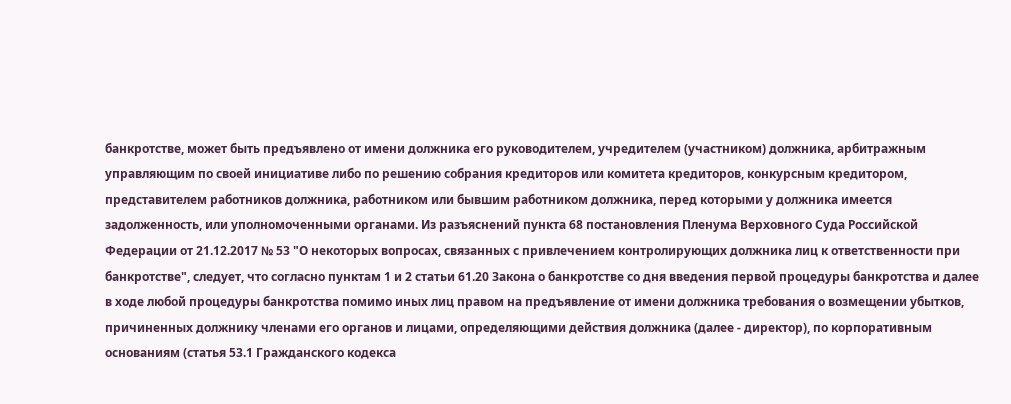банкротстве, может быть предъявлено от имени должника его руководителем, учредителем (участником) должника, арбитражным управляющим по своей инициативе либо по решению собрания кредиторов или комитета кредиторов, конкурсным кредитором, представителем работников должника, работником или бывшим работником должника, перед которыми у должника имеется задолженность, или уполномоченными органами. Из разъяснений пункта 68 постановления Пленума Верховного Суда Российской Федерации от 21.12.2017 № 53 "О некоторых вопросах, связанных с привлечением контролирующих должника лиц к ответственности при банкротстве", следует, что согласно пунктам 1 и 2 статьи 61.20 Закона о банкротстве со дня введения первой процедуры банкротства и далее в ходе любой процедуры банкротства помимо иных лиц правом на предъявление от имени должника требования о возмещении убытков, причиненных должнику членами его органов и лицами, определяющими действия должника (далее - директор), по корпоративным основаниям (статья 53.1 Гражданского кодекса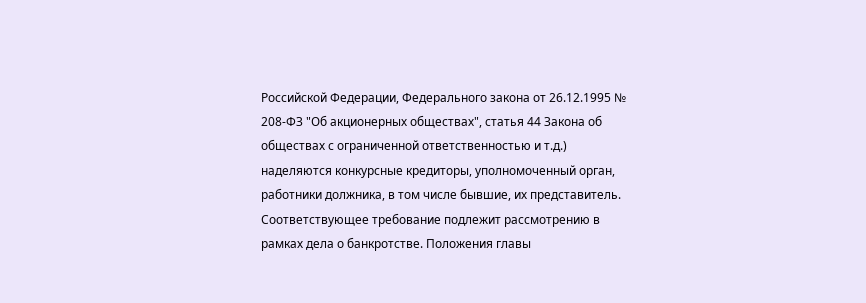Российской Федерации, Федерального закона от 26.12.1995 № 208-ФЗ "Об акционерных обществах", статья 44 Закона об обществах с ограниченной ответственностью и т.д.) наделяются конкурсные кредиторы, уполномоченный орган, работники должника, в том числе бывшие, их представитель. Соответствующее требование подлежит рассмотрению в рамках дела о банкротстве. Положения главы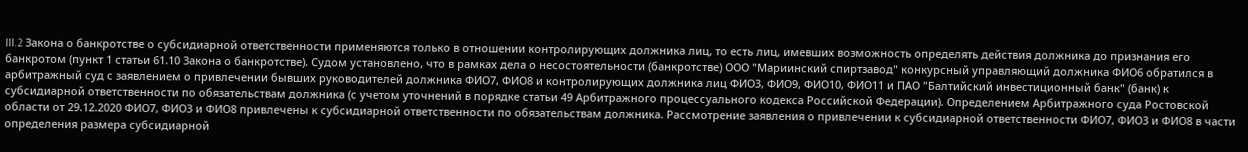III.2 Закона о банкротстве о субсидиарной ответственности применяются только в отношении контролирующих должника лиц, то есть лиц, имевших возможность определять действия должника до признания его банкротом (пункт 1 статьи 61.10 Закона о банкротстве). Судом установлено, что в рамках дела о несостоятельности (банкротстве) ООО "Мариинский спиртзавод" конкурсный управляющий должника ФИО6 обратился в арбитражный суд с заявлением о привлечении бывших руководителей должника ФИО7, ФИО8 и контролирующих должника лиц ФИО3, ФИО9, ФИО10, ФИО11 и ПАО "Балтийский инвестиционный банк" (банк) к субсидиарной ответственности по обязательствам должника (с учетом уточнений в порядке статьи 49 Арбитражного процессуального кодекса Российской Федерации). Определением Арбитражного суда Ростовской области от 29.12.2020 ФИО7, ФИО3 и ФИО8 привлечены к субсидиарной ответственности по обязательствам должника. Рассмотрение заявления о привлечении к субсидиарной ответственности ФИО7, ФИО3 и ФИО8 в части определения размера субсидиарной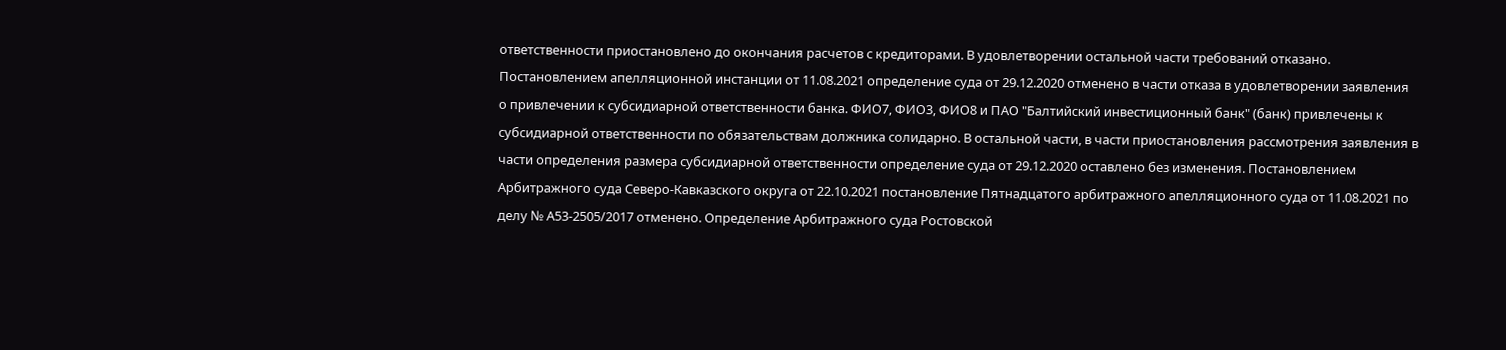ответственности приостановлено до окончания расчетов с кредиторами. В удовлетворении остальной части требований отказано. Постановлением апелляционной инстанции от 11.08.2021 определение суда от 29.12.2020 отменено в части отказа в удовлетворении заявления о привлечении к субсидиарной ответственности банка. ФИО7, ФИО3, ФИО8 и ПАО "Балтийский инвестиционный банк" (банк) привлечены к субсидиарной ответственности по обязательствам должника солидарно. В остальной части, в части приостановления рассмотрения заявления в части определения размера субсидиарной ответственности определение суда от 29.12.2020 оставлено без изменения. Постановлением Арбитражного суда Северо-Кавказского округа от 22.10.2021 постановление Пятнадцатого арбитражного апелляционного суда от 11.08.2021 по делу № А53-2505/2017 отменено. Определение Арбитражного суда Ростовской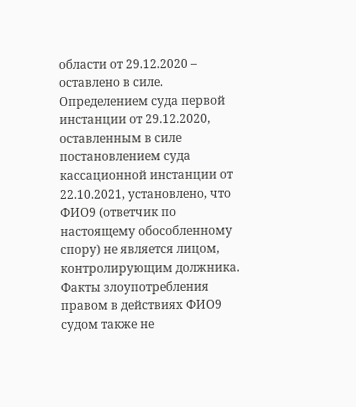области от 29.12.2020 – оставлено в силе. Определением суда первой инстанции от 29.12.2020, оставленным в силе постановлением суда кассационной инстанции от 22.10.2021, установлено, что ФИО9 (ответчик по настоящему обособленному спору) не является лицом, контролирующим должника. Факты злоупотребления правом в действиях ФИО9 судом также не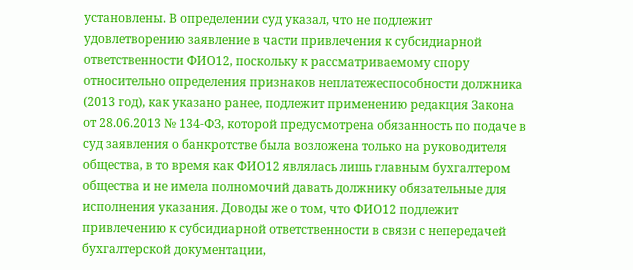установлены. В определении суд указал, что не подлежит удовлетворению заявление в части привлечения к субсидиарной ответственности ФИО12, поскольку к рассматриваемому спору относительно определения признаков неплатежеспособности должника (2013 год), как указано ранее, подлежит применению редакция Закона от 28.06.2013 № 134-ФЗ, которой предусмотрена обязанность по подаче в суд заявления о банкротстве была возложена только на руководителя общества, в то время как ФИО12 являлась лишь главным бухгалтером общества и не имела полномочий давать должнику обязательные для исполнения указания. Доводы же о том, что ФИО12 подлежит привлечению к субсидиарной ответственности в связи с непередачей бухгалтерской документации,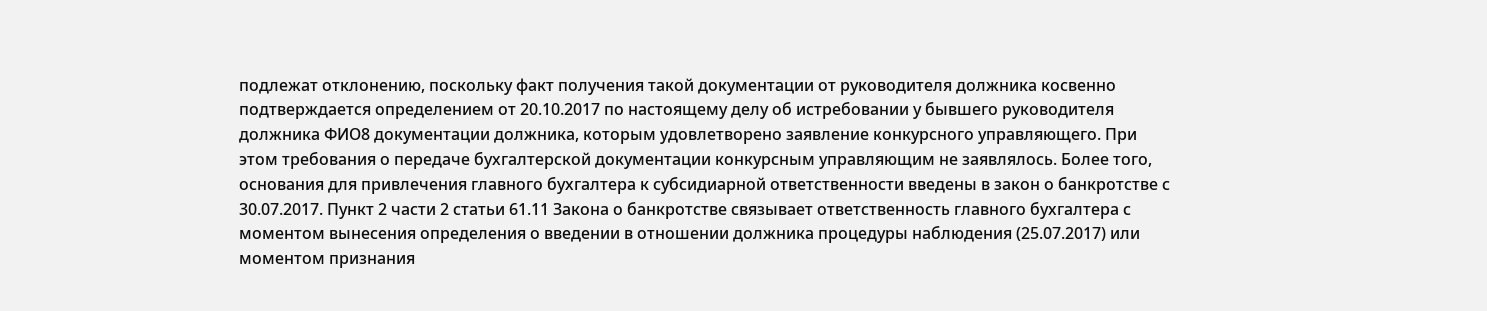подлежат отклонению, поскольку факт получения такой документации от руководителя должника косвенно подтверждается определением от 20.10.2017 по настоящему делу об истребовании у бывшего руководителя должника ФИО8 документации должника, которым удовлетворено заявление конкурсного управляющего. При этом требования о передаче бухгалтерской документации конкурсным управляющим не заявлялось. Более того, основания для привлечения главного бухгалтера к субсидиарной ответственности введены в закон о банкротстве с 30.07.2017. Пункт 2 части 2 статьи 61.11 Закона о банкротстве связывает ответственность главного бухгалтера с моментом вынесения определения о введении в отношении должника процедуры наблюдения (25.07.2017) или моментом признания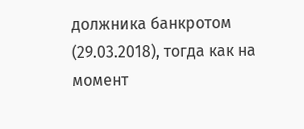должника банкротом (29.03.2018), тогда как на момент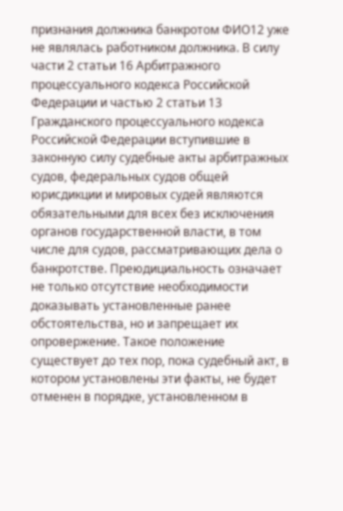признания должника банкротом ФИО12 уже не являлась работником должника. В силу части 2 статьи 16 Арбитражного процессуального кодекса Российской Федерации и частью 2 статьи 13 Гражданского процессуального кодекса Российской Федерации вступившие в законную силу судебные акты арбитражных судов, федеральных судов общей юрисдикции и мировых судей являются обязательными для всех без исключения органов государственной власти, в том числе для судов, рассматривающих дела о банкротстве. Преюдициальность означает не только отсутствие необходимости доказывать установленные ранее обстоятельства, но и запрещает их опровержение. Такое положение существует до тех пор, пока судебный акт, в котором установлены эти факты, не будет отменен в порядке, установленном в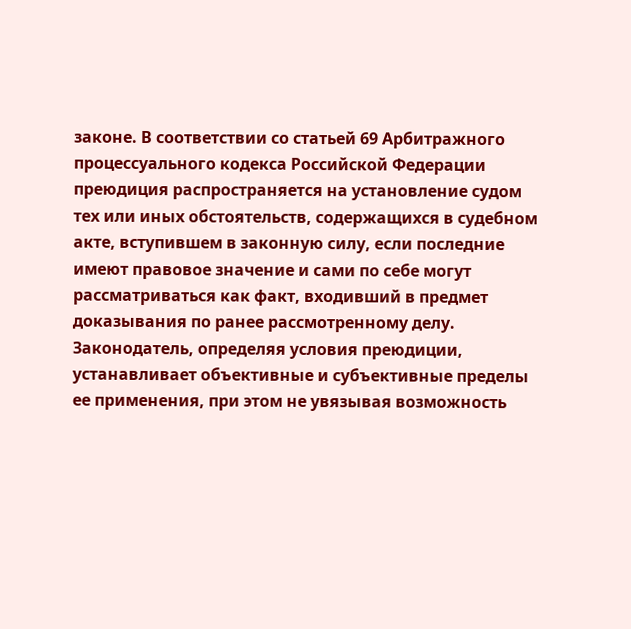законе. В соответствии со статьей 69 Арбитражного процессуального кодекса Российской Федерации преюдиция распространяется на установление судом тех или иных обстоятельств, содержащихся в судебном акте, вступившем в законную силу, если последние имеют правовое значение и сами по себе могут рассматриваться как факт, входивший в предмет доказывания по ранее рассмотренному делу. Законодатель, определяя условия преюдиции, устанавливает объективные и субъективные пределы ее применения, при этом не увязывая возможность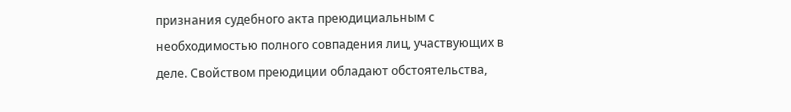признания судебного акта преюдициальным с необходимостью полного совпадения лиц, участвующих в деле. Свойством преюдиции обладают обстоятельства,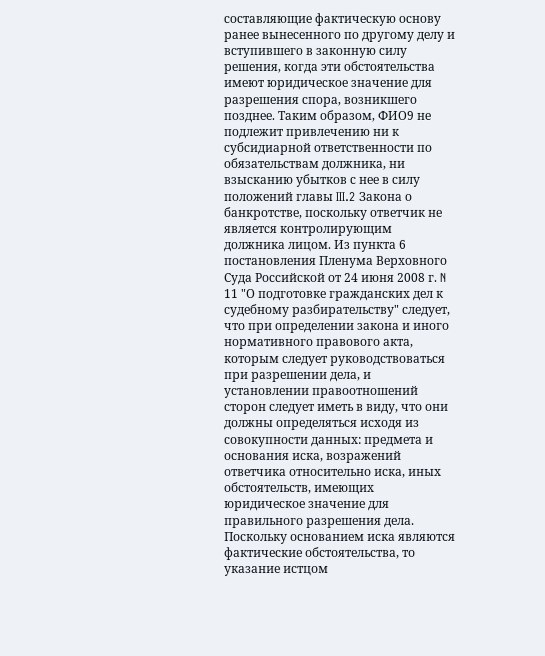составляющие фактическую основу ранее вынесенного по другому делу и вступившего в законную силу решения, когда эти обстоятельства имеют юридическое значение для разрешения спора, возникшего позднее. Таким образом, ФИО9 не подлежит привлечению ни к субсидиарной ответственности по обязательствам должника, ни взысканию убытков с нее в силу положений главы III.2 Закона о банкротстве, поскольку ответчик не является контролирующим должника лицом. Из пункта 6 постановления Пленума Верховного Суда Российской от 24 июня 2008 г. N 11 "О подготовке гражданских дел к судебному разбирательству" следует, что при определении закона и иного нормативного правового акта, которым следует руководствоваться при разрешении дела, и установлении правоотношений сторон следует иметь в виду, что они должны определяться исходя из совокупности данных: предмета и основания иска, возражений ответчика относительно иска, иных обстоятельств, имеющих юридическое значение для правильного разрешения дела. Поскольку основанием иска являются фактические обстоятельства, то указание истцом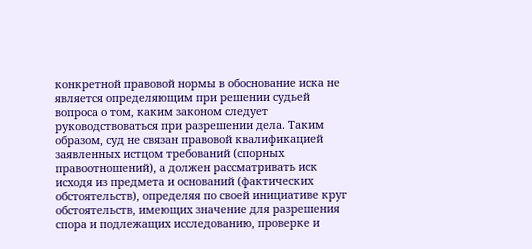конкретной правовой нормы в обоснование иска не является определяющим при решении судьей вопроса о том, каким законом следует руководствоваться при разрешении дела. Таким образом, суд не связан правовой квалификацией заявленных истцом требований (спорных правоотношений), а должен рассматривать иск исходя из предмета и оснований (фактических обстоятельств), определяя по своей инициативе круг обстоятельств, имеющих значение для разрешения спора и подлежащих исследованию, проверке и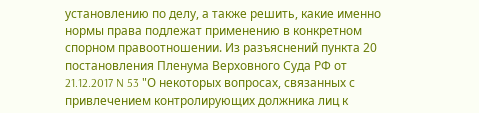установлению по делу, а также решить, какие именно нормы права подлежат применению в конкретном спорном правоотношении. Из разъяснений пункта 20 постановления Пленума Верховного Суда РФ от 21.12.2017 N 53 "О некоторых вопросах, связанных с привлечением контролирующих должника лиц к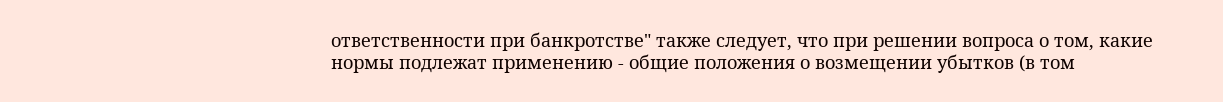ответственности при банкротстве" также следует, что при решении вопроса о том, какие нормы подлежат применению - общие положения о возмещении убытков (в том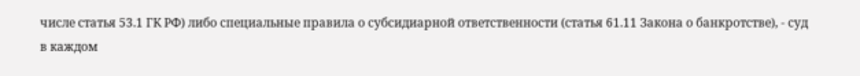числе статья 53.1 ГК РФ) либо специальные правила о субсидиарной ответственности (статья 61.11 Закона о банкротстве), - суд в каждом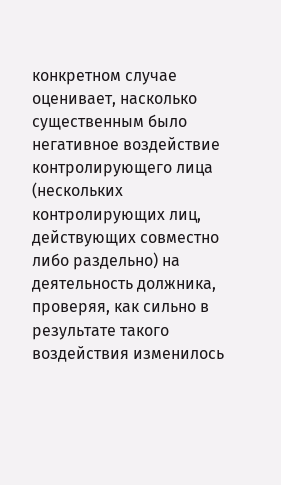конкретном случае оценивает, насколько существенным было негативное воздействие контролирующего лица (нескольких контролирующих лиц, действующих совместно либо раздельно) на деятельность должника, проверяя, как сильно в результате такого воздействия изменилось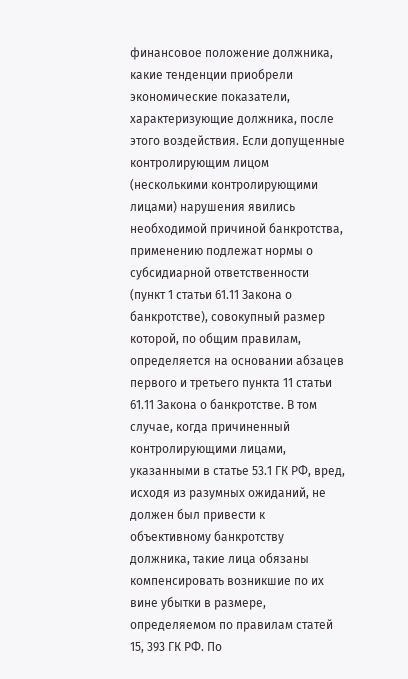финансовое положение должника, какие тенденции приобрели экономические показатели, характеризующие должника, после этого воздействия. Если допущенные контролирующим лицом (несколькими контролирующими лицами) нарушения явились необходимой причиной банкротства, применению подлежат нормы о субсидиарной ответственности (пункт 1 статьи 61.11 Закона о банкротстве), совокупный размер которой, по общим правилам, определяется на основании абзацев первого и третьего пункта 11 статьи 61.11 Закона о банкротстве. В том случае, когда причиненный контролирующими лицами, указанными в статье 53.1 ГК РФ, вред, исходя из разумных ожиданий, не должен был привести к объективному банкротству должника, такие лица обязаны компенсировать возникшие по их вине убытки в размере, определяемом по правилам статей 15, 393 ГК РФ. По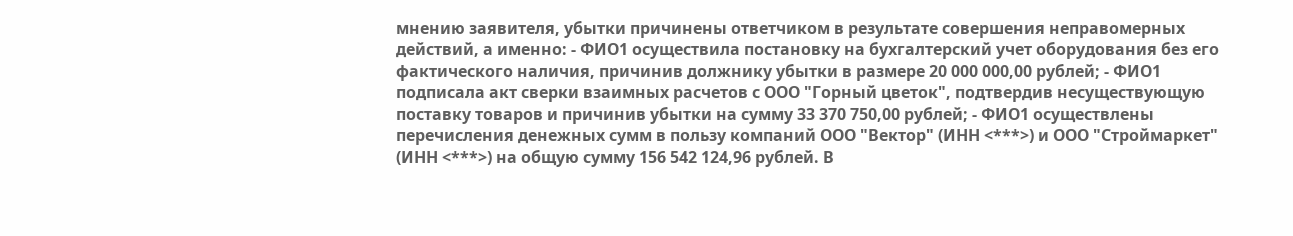мнению заявителя, убытки причинены ответчиком в результате совершения неправомерных действий, а именно: - ФИО1 осуществила постановку на бухгалтерский учет оборудования без его фактического наличия, причинив должнику убытки в размере 20 000 000,00 рублей; - ФИО1 подписала акт сверки взаимных расчетов с ООО "Горный цветок", подтвердив несуществующую поставку товаров и причинив убытки на сумму 33 370 750,00 рублей; - ФИО1 осуществлены перечисления денежных сумм в пользу компаний ООО "Вектор" (ИНН <***>) и ООО "Строймаркет" (ИНН <***>) на общую сумму 156 542 124,96 рублей. В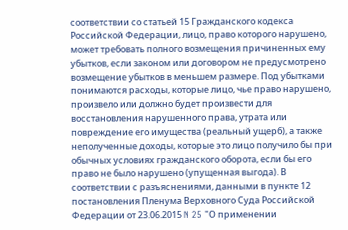соответствии со статьей 15 Гражданского кодекса Российской Федерации, лицо, право которого нарушено, может требовать полного возмещения причиненных ему убытков, если законом или договором не предусмотрено возмещение убытков в меньшем размере. Под убытками понимаются расходы, которые лицо, чье право нарушено, произвело или должно будет произвести для восстановления нарушенного права, утрата или повреждение его имущества (реальный ущерб), а также неполученные доходы, которые это лицо получило бы при обычных условиях гражданского оборота, если бы его право не было нарушено (упущенная выгода). В соответствии с разъяснениями, данными в пункте 12 постановления Пленума Верховного Суда Российской Федерации от 23.06.2015 N 25 "О применении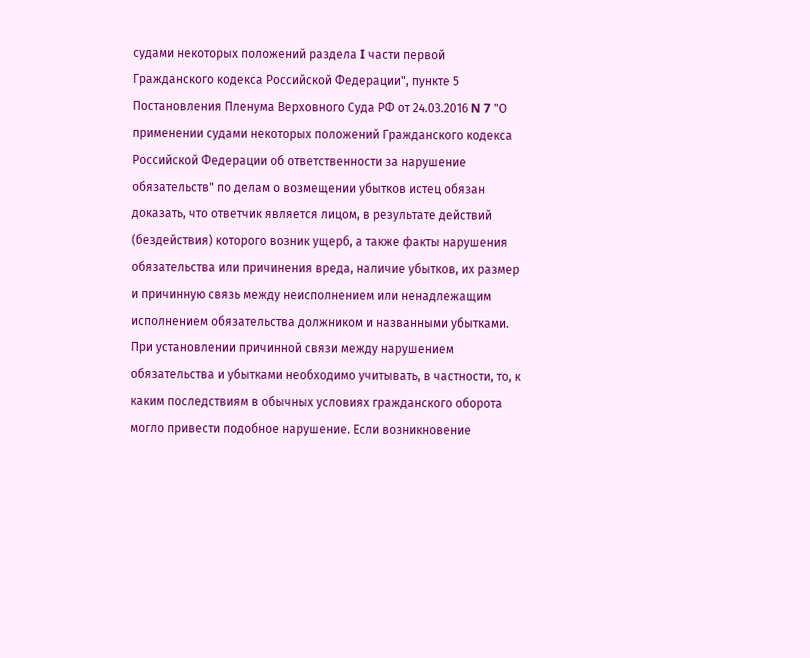судами некоторых положений раздела I части первой Гражданского кодекса Российской Федерации", пункте 5 Постановления Пленума Верховного Суда РФ от 24.03.2016 N 7 "О применении судами некоторых положений Гражданского кодекса Российской Федерации об ответственности за нарушение обязательств" по делам о возмещении убытков истец обязан доказать, что ответчик является лицом, в результате действий (бездействия) которого возник ущерб, а также факты нарушения обязательства или причинения вреда, наличие убытков, их размер и причинную связь между неисполнением или ненадлежащим исполнением обязательства должником и названными убытками. При установлении причинной связи между нарушением обязательства и убытками необходимо учитывать, в частности, то, к каким последствиям в обычных условиях гражданского оборота могло привести подобное нарушение. Если возникновение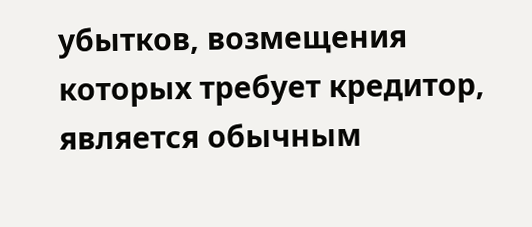убытков, возмещения которых требует кредитор, является обычным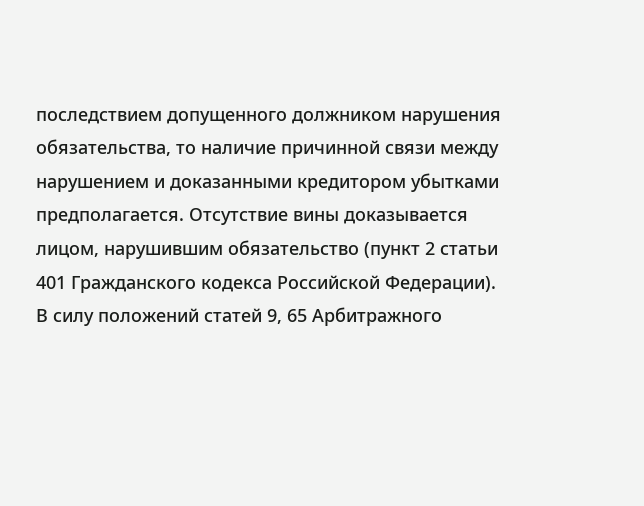последствием допущенного должником нарушения обязательства, то наличие причинной связи между нарушением и доказанными кредитором убытками предполагается. Отсутствие вины доказывается лицом, нарушившим обязательство (пункт 2 статьи 401 Гражданского кодекса Российской Федерации). В силу положений статей 9, 65 Арбитражного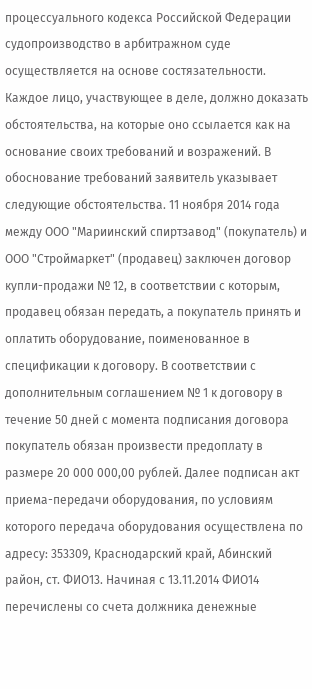процессуального кодекса Российской Федерации судопроизводство в арбитражном суде осуществляется на основе состязательности. Каждое лицо, участвующее в деле, должно доказать обстоятельства, на которые оно ссылается как на основание своих требований и возражений. В обоснование требований заявитель указывает следующие обстоятельства. 11 ноября 2014 года между ООО "Мариинский спиртзавод" (покупатель) и ООО "Строймаркет" (продавец) заключен договор купли-продажи № 12, в соответствии с которым, продавец обязан передать, а покупатель принять и оплатить оборудование, поименованное в спецификации к договору. В соответствии с дополнительным соглашением № 1 к договору в течение 50 дней с момента подписания договора покупатель обязан произвести предоплату в размере 20 000 000,00 рублей. Далее подписан акт приема-передачи оборудования, по условиям которого передача оборудования осуществлена по адресу: 353309, Краснодарский край, Абинский район, ст. ФИО13. Начиная с 13.11.2014 ФИО14 перечислены со счета должника денежные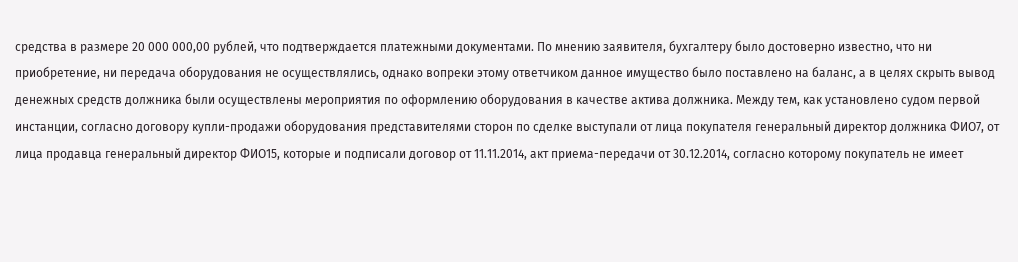средства в размере 20 000 000,00 рублей, что подтверждается платежными документами. По мнению заявителя, бухгалтеру было достоверно известно, что ни приобретение, ни передача оборудования не осуществлялись, однако вопреки этому ответчиком данное имущество было поставлено на баланс, а в целях скрыть вывод денежных средств должника были осуществлены мероприятия по оформлению оборудования в качестве актива должника. Между тем, как установлено судом первой инстанции, согласно договору купли-продажи оборудования представителями сторон по сделке выступали от лица покупателя генеральный директор должника ФИО7, от лица продавца генеральный директор ФИО15, которые и подписали договор от 11.11.2014, акт приема-передачи от 30.12.2014, согласно которому покупатель не имеет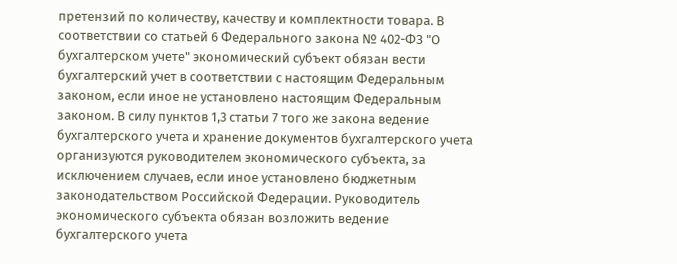претензий по количеству, качеству и комплектности товара. В соответствии со статьей 6 Федерального закона № 402-ФЗ "О бухгалтерском учете" экономический субъект обязан вести бухгалтерский учет в соответствии с настоящим Федеральным законом, если иное не установлено настоящим Федеральным законом. В силу пунктов 1,3 статьи 7 того же закона ведение бухгалтерского учета и хранение документов бухгалтерского учета организуются руководителем экономического субъекта, за исключением случаев, если иное установлено бюджетным законодательством Российской Федерации. Руководитель экономического субъекта обязан возложить ведение бухгалтерского учета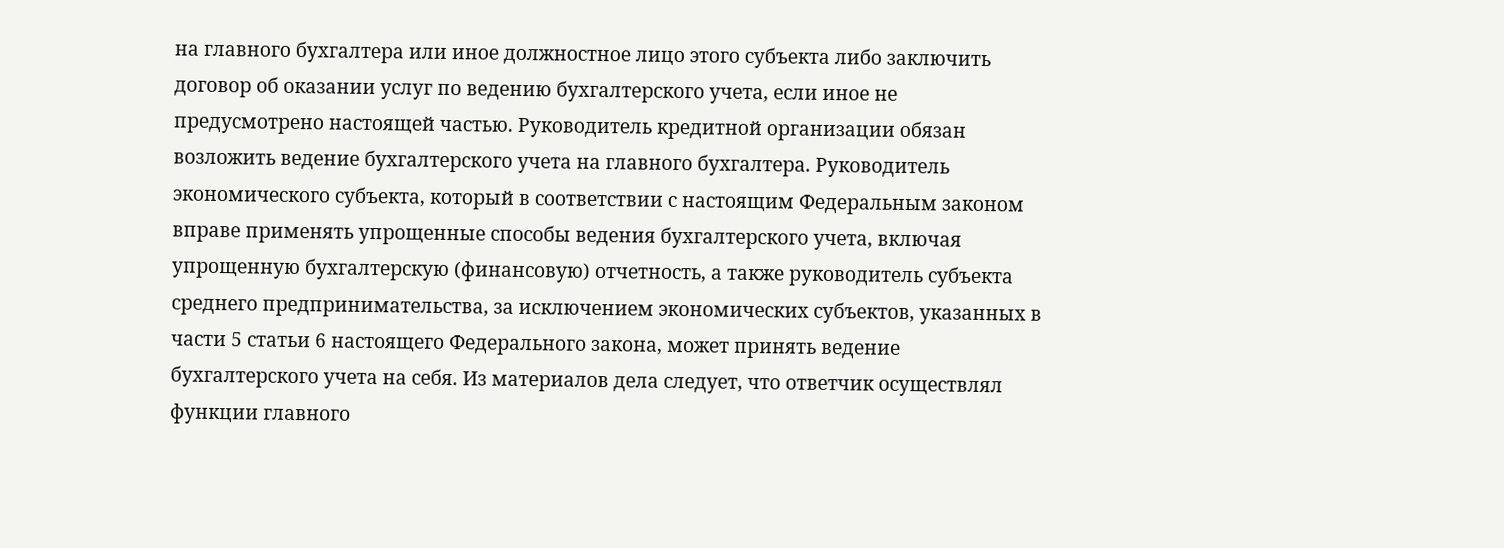на главного бухгалтера или иное должностное лицо этого субъекта либо заключить договор об оказании услуг по ведению бухгалтерского учета, если иное не предусмотрено настоящей частью. Руководитель кредитной организации обязан возложить ведение бухгалтерского учета на главного бухгалтера. Руководитель экономического субъекта, который в соответствии с настоящим Федеральным законом вправе применять упрощенные способы ведения бухгалтерского учета, включая упрощенную бухгалтерскую (финансовую) отчетность, а также руководитель субъекта среднего предпринимательства, за исключением экономических субъектов, указанных в части 5 статьи 6 настоящего Федерального закона, может принять ведение бухгалтерского учета на себя. Из материалов дела следует, что ответчик осуществлял функции главного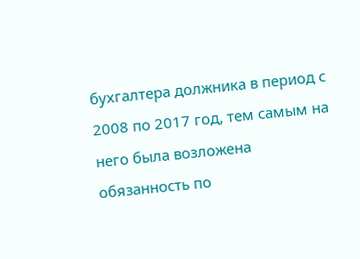бухгалтера должника в период с 2008 по 2017 год, тем самым на него была возложена обязанность по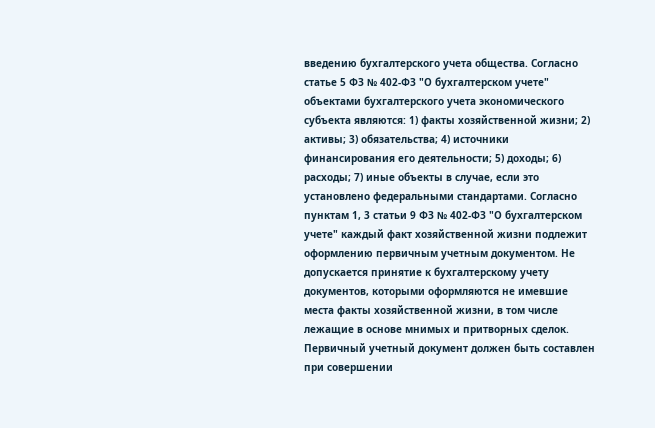введению бухгалтерского учета общества. Согласно статье 5 ФЗ № 402-ФЗ "О бухгалтерском учете" объектами бухгалтерского учета экономического субъекта являются: 1) факты хозяйственной жизни; 2) активы; 3) обязательства; 4) источники финансирования его деятельности; 5) доходы; 6) расходы; 7) иные объекты в случае, если это установлено федеральными стандартами. Согласно пунктам 1, 3 статьи 9 ФЗ № 402-ФЗ "О бухгалтерском учете" каждый факт хозяйственной жизни подлежит оформлению первичным учетным документом. Не допускается принятие к бухгалтерскому учету документов, которыми оформляются не имевшие места факты хозяйственной жизни, в том числе лежащие в основе мнимых и притворных сделок. Первичный учетный документ должен быть составлен при совершении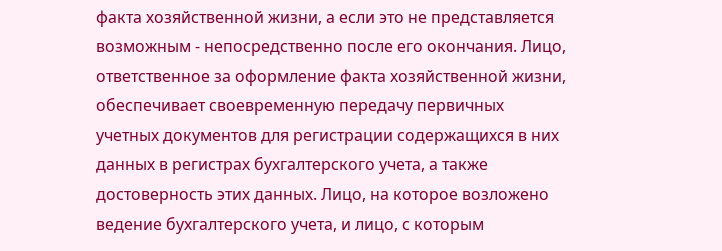факта хозяйственной жизни, а если это не представляется возможным - непосредственно после его окончания. Лицо, ответственное за оформление факта хозяйственной жизни, обеспечивает своевременную передачу первичных учетных документов для регистрации содержащихся в них данных в регистрах бухгалтерского учета, а также достоверность этих данных. Лицо, на которое возложено ведение бухгалтерского учета, и лицо, с которым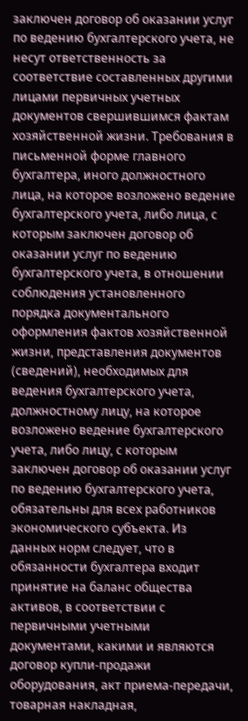заключен договор об оказании услуг по ведению бухгалтерского учета, не несут ответственность за соответствие составленных другими лицами первичных учетных документов свершившимся фактам хозяйственной жизни. Требования в письменной форме главного бухгалтера, иного должностного лица, на которое возложено ведение бухгалтерского учета, либо лица, с которым заключен договор об оказании услуг по ведению бухгалтерского учета, в отношении соблюдения установленного порядка документального оформления фактов хозяйственной жизни, представления документов (сведений), необходимых для ведения бухгалтерского учета, должностному лицу, на которое возложено ведение бухгалтерского учета, либо лицу, с которым заключен договор об оказании услуг по ведению бухгалтерского учета, обязательны для всех работников экономического субъекта. Из данных норм следует, что в обязанности бухгалтера входит принятие на баланс общества активов, в соответствии с первичными учетными документами, какими и являются договор купли-продажи оборудования, акт приема-передачи, товарная накладная,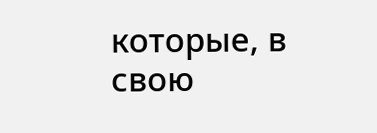которые, в свою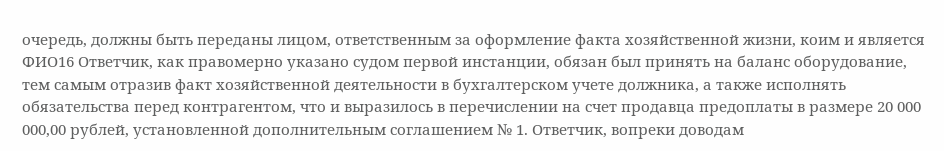очередь, должны быть переданы лицом, ответственным за оформление факта хозяйственной жизни, коим и является ФИО16 Ответчик, как правомерно указано судом первой инстанции, обязан был принять на баланс оборудование, тем самым отразив факт хозяйственной деятельности в бухгалтерском учете должника, а также исполнять обязательства перед контрагентом, что и выразилось в перечислении на счет продавца предоплаты в размере 20 000 000,00 рублей, установленной дополнительным соглашением № 1. Ответчик, вопреки доводам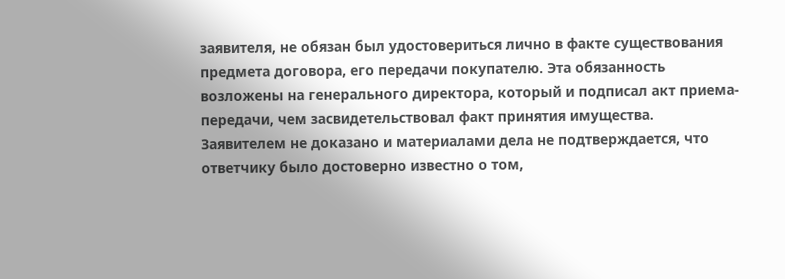заявителя, не обязан был удостовериться лично в факте существования предмета договора, его передачи покупателю. Эта обязанность возложены на генерального директора, который и подписал акт приема-передачи, чем засвидетельствовал факт принятия имущества. Заявителем не доказано и материалами дела не подтверждается, что ответчику было достоверно известно о том,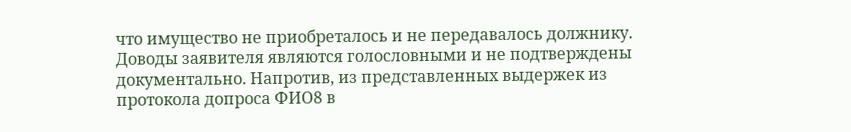что имущество не приобреталось и не передавалось должнику. Доводы заявителя являются голословными и не подтверждены документально. Напротив, из представленных выдержек из протокола допроса ФИО8 в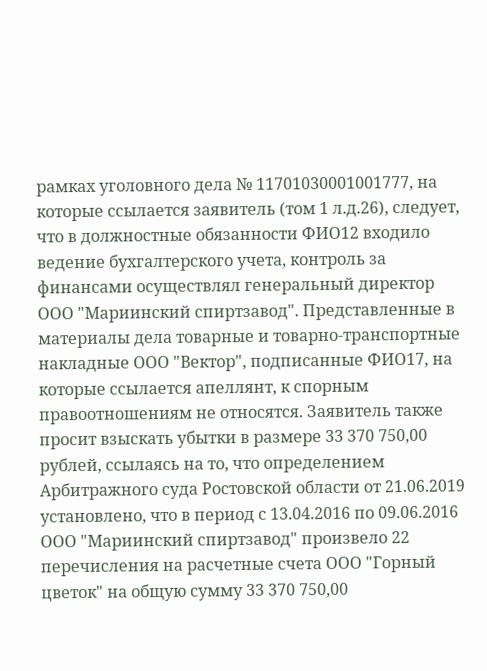рамках уголовного дела № 11701030001001777, на которые ссылается заявитель (том 1 л.д.26), следует, что в должностные обязанности ФИО12 входило ведение бухгалтерского учета, контроль за финансами осуществлял генеральный директор ООО "Мариинский спиртзавод". Представленные в материалы дела товарные и товарно-транспортные накладные ООО "Вектор", подписанные ФИО17, на которые ссылается апеллянт, к спорным правоотношениям не относятся. Заявитель также просит взыскать убытки в размере 33 370 750,00 рублей, ссылаясь на то, что определением Арбитражного суда Ростовской области от 21.06.2019 установлено, что в период с 13.04.2016 по 09.06.2016 ООО "Мариинский спиртзавод" произвело 22 перечисления на расчетные счета ООО "Горный цветок" на общую сумму 33 370 750,00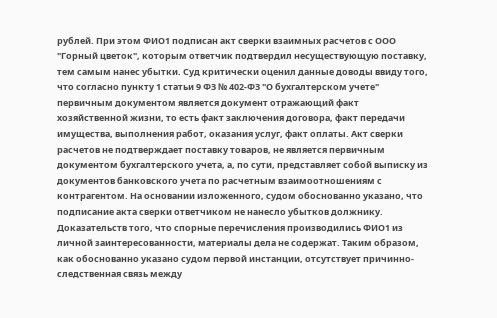рублей. При этом ФИО1 подписан акт сверки взаимных расчетов с ООО "Горный цветок", которым ответчик подтвердил несуществующую поставку, тем самым нанес убытки. Суд критически оценил данные доводы ввиду того, что согласно пункту 1 статьи 9 ФЗ № 402-ФЗ "О бухгалтерском учете" первичным документом является документ отражающий факт хозяйственной жизни, то есть факт заключения договора, факт передачи имущества, выполнения работ, оказания услуг, факт оплаты. Акт сверки расчетов не подтверждает поставку товаров, не является первичным документом бухгалтерского учета, а, по сути, представляет собой выписку из документов банковского учета по расчетным взаимоотношениям с контрагентом. На основании изложенного, судом обоснованно указано, что подписание акта сверки ответчиком не нанесло убытков должнику. Доказательств того, что спорные перечисления производились ФИО1 из личной заинтересованности, материалы дела не содержат. Таким образом, как обоснованно указано судом первой инстанции, отсутствует причинно-следственная связь между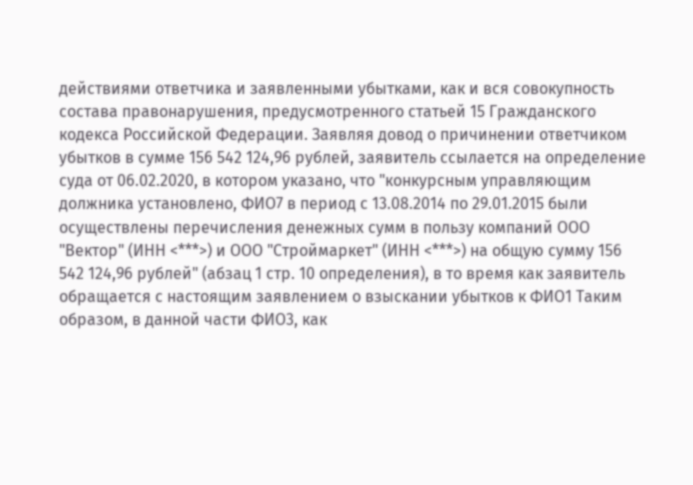действиями ответчика и заявленными убытками, как и вся совокупность состава правонарушения, предусмотренного статьей 15 Гражданского кодекса Российской Федерации. Заявляя довод о причинении ответчиком убытков в сумме 156 542 124,96 рублей, заявитель ссылается на определение суда от 06.02.2020, в котором указано, что "конкурсным управляющим должника установлено, ФИО7 в период с 13.08.2014 по 29.01.2015 были осуществлены перечисления денежных сумм в пользу компаний ООО "Вектор" (ИНН <***>) и ООО "Строймаркет" (ИНН <***>) на общую сумму 156 542 124,96 рублей" (абзац 1 стр. 10 определения), в то время как заявитель обращается с настоящим заявлением о взыскании убытков к ФИО1 Таким образом, в данной части ФИО3, как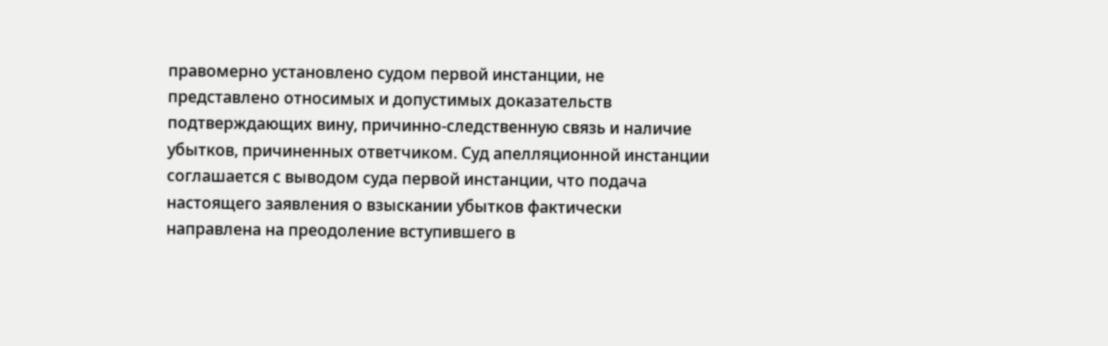правомерно установлено судом первой инстанции, не представлено относимых и допустимых доказательств подтверждающих вину, причинно-следственную связь и наличие убытков, причиненных ответчиком. Суд апелляционной инстанции соглашается с выводом суда первой инстанции, что подача настоящего заявления о взыскании убытков фактически направлена на преодоление вступившего в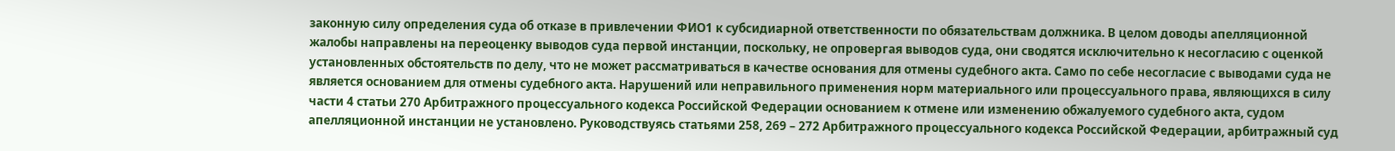законную силу определения суда об отказе в привлечении ФИО1 к субсидиарной ответственности по обязательствам должника. В целом доводы апелляционной жалобы направлены на переоценку выводов суда первой инстанции, поскольку, не опровергая выводов суда, они сводятся исключительно к несогласию с оценкой установленных обстоятельств по делу, что не может рассматриваться в качестве основания для отмены судебного акта. Само по себе несогласие с выводами суда не является основанием для отмены судебного акта. Нарушений или неправильного применения норм материального или процессуального права, являющихся в силу части 4 статьи 270 Арбитражного процессуального кодекса Российской Федерации основанием к отмене или изменению обжалуемого судебного акта, судом апелляционной инстанции не установлено. Руководствуясь статьями 258, 269 – 272 Арбитражного процессуального кодекса Российской Федерации, арбитражный суд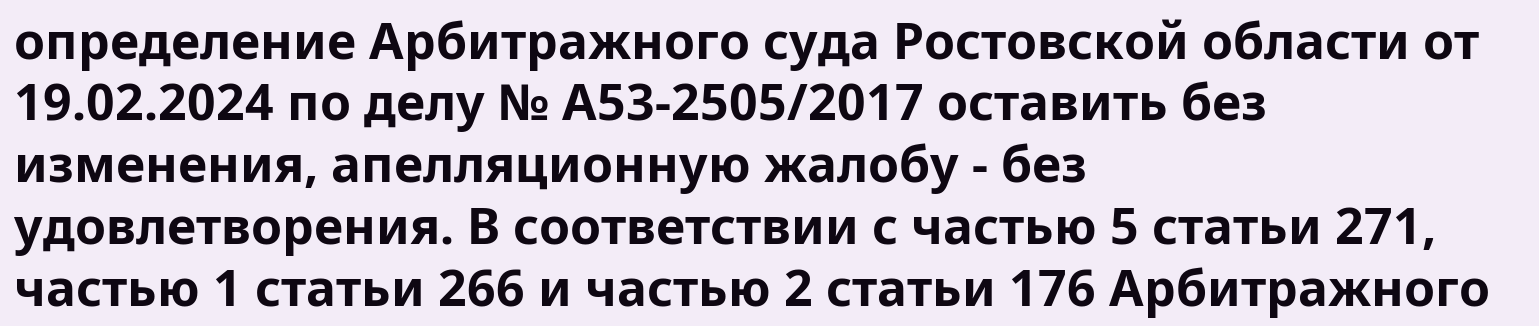определение Арбитражного суда Ростовской области от 19.02.2024 по делу № А53-2505/2017 оставить без изменения, апелляционную жалобу - без удовлетворения. В соответствии с частью 5 статьи 271, частью 1 статьи 266 и частью 2 статьи 176 Арбитражного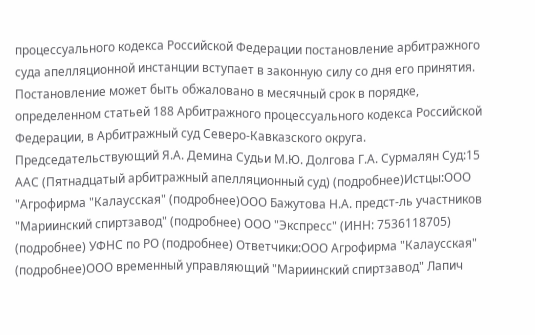процессуального кодекса Российской Федерации постановление арбитражного суда апелляционной инстанции вступает в законную силу со дня его принятия. Постановление может быть обжаловано в месячный срок в порядке, определенном статьей 188 Арбитражного процессуального кодекса Российской Федерации, в Арбитражный суд Северо-Кавказского округа. Председательствующий Я.А. Демина Судьи М.Ю. Долгова Г.А. Сурмалян Суд:15 ААС (Пятнадцатый арбитражный апелляционный суд) (подробнее)Истцы:ООО "Агрофирма "Калаусская" (подробнее)ООО Бажутова Н.А. предст-ль участников "Мариинский спиртзавод" (подробнее) ООО "Экспресс" (ИНН: 7536118705) (подробнее) УФНС по РО (подробнее) Ответчики:ООО Агрофирма "Калаусская" (подробнее)ООО временный управляющий "Мариинский спиртзавод" Лапич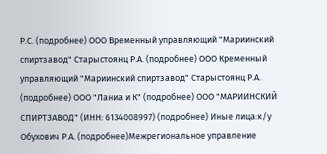Р.С. (подробнее) ООО Временный управляющий "Мариинский спиртзавод" Старыстоянц Р.А. (подробнее) ООО Кременный управляющий "Мариинский спиртзавод" Старыстоянц Р.А. (подробнее) ООО "Ланиа и К" (подробнее) ООО "МАРИИНСКИЙ СПИРТЗАВОД" (ИНН: 6134008997) (подробнее) Иные лица:к/у Обухович Р.А. (подробнее)Межрегиональное управление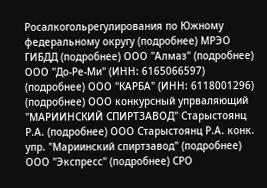Росалкогольрегулирования по Южному федеральному округу (подробнее) МРЭО ГИБДД (подробнее) ООО "Алмаз" (подробнее) ООО "До-Ре-Ми" (ИНН: 6165066597) (подробнее) ООО "КАРБА" (ИНН: 6118001296) (подробнее) ООО конкурсный упрваляющий "МАРИИНСКИЙ СПИРТЗАВОД" Старыстоянц Р.А. (подробнее) ООО Старыстоянц Р.А. конк. упр. "Мариинский спиртзавод" (подробнее) ООО "Экспресс" (подробнее) СРО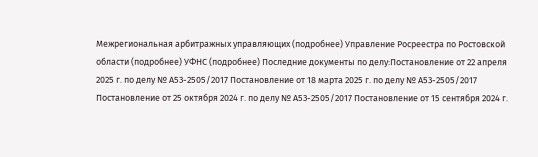Межрегиональная арбитражных управляющих (подробнее) Управление Росреестра по Ростовской области (подробнее) УФНС (подробнее) Последние документы по делу:Постановление от 22 апреля 2025 г. по делу № А53-2505/2017 Постановление от 18 марта 2025 г. по делу № А53-2505/2017 Постановление от 25 октября 2024 г. по делу № А53-2505/2017 Постановление от 15 сентября 2024 г.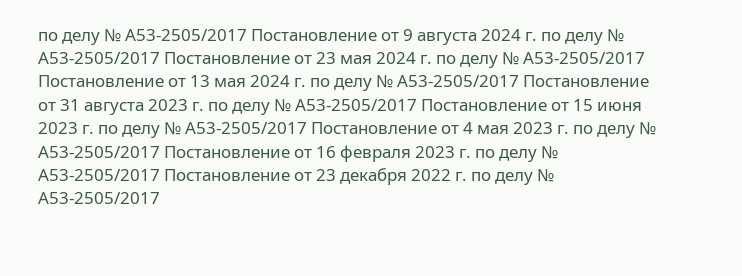по делу № А53-2505/2017 Постановление от 9 августа 2024 г. по делу № А53-2505/2017 Постановление от 23 мая 2024 г. по делу № А53-2505/2017 Постановление от 13 мая 2024 г. по делу № А53-2505/2017 Постановление от 31 августа 2023 г. по делу № А53-2505/2017 Постановление от 15 июня 2023 г. по делу № А53-2505/2017 Постановление от 4 мая 2023 г. по делу № А53-2505/2017 Постановление от 16 февраля 2023 г. по делу № А53-2505/2017 Постановление от 23 декабря 2022 г. по делу № А53-2505/2017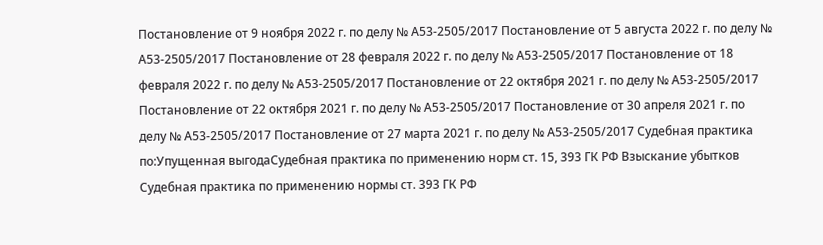Постановление от 9 ноября 2022 г. по делу № А53-2505/2017 Постановление от 5 августа 2022 г. по делу № А53-2505/2017 Постановление от 28 февраля 2022 г. по делу № А53-2505/2017 Постановление от 18 февраля 2022 г. по делу № А53-2505/2017 Постановление от 22 октября 2021 г. по делу № А53-2505/2017 Постановление от 22 октября 2021 г. по делу № А53-2505/2017 Постановление от 30 апреля 2021 г. по делу № А53-2505/2017 Постановление от 27 марта 2021 г. по делу № А53-2505/2017 Судебная практика по:Упущенная выгодаСудебная практика по применению норм ст. 15, 393 ГК РФ Взыскание убытков Судебная практика по применению нормы ст. 393 ГК РФ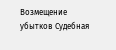Возмещение убытков Судебная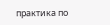практика по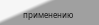применению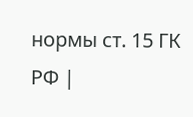нормы ст. 15 ГК РФ |